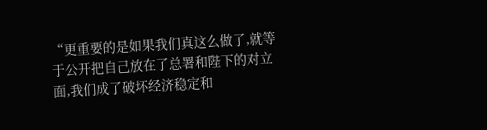“更重要的是如果我们真这么做了,就等于公开把自己放在了总署和陛下的对立面,我们成了破坏经济稳定和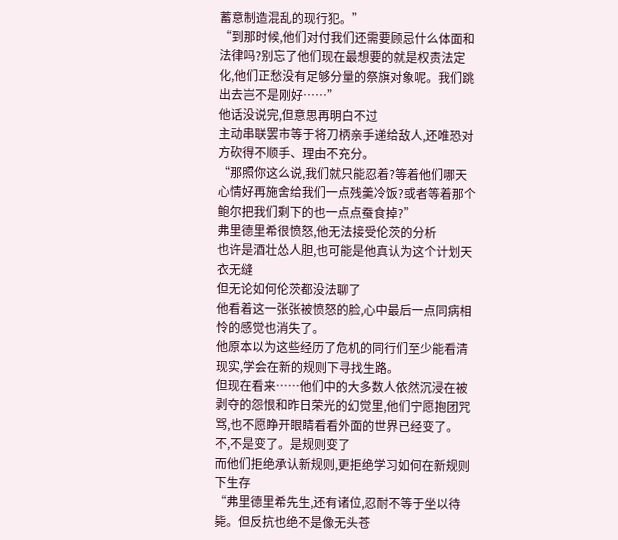蓄意制造混乱的现行犯。”
“到那时候,他们对付我们还需要顾忌什么体面和法律吗?别忘了他们现在最想要的就是权责法定化,他们正愁没有足够分量的祭旗对象呢。我们跳出去岂不是刚好……”
他话没说完,但意思再明白不过
主动串联罢市等于将刀柄亲手递给敌人,还唯恐对方砍得不顺手、理由不充分。
“那照你这么说,我们就只能忍着?等着他们哪天心情好再施舍给我们一点残羹冷饭?或者等着那个鲍尔把我们剩下的也一点点蚕食掉?”
弗里德里希很愤怒,他无法接受伦茨的分析
也许是酒壮怂人胆,也可能是他真认为这个计划天衣无缝
但无论如何伦茨都没法聊了
他看着这一张张被愤怒的脸,心中最后一点同病相怜的感觉也消失了。
他原本以为这些经历了危机的同行们至少能看清现实,学会在新的规则下寻找生路。
但现在看来……他们中的大多数人依然沉浸在被剥夺的怨恨和昨日荣光的幻觉里,他们宁愿抱团咒骂,也不愿睁开眼睛看看外面的世界已经变了。
不,不是变了。是规则变了
而他们拒绝承认新规则,更拒绝学习如何在新规则下生存
“弗里德里希先生,还有诸位,忍耐不等于坐以待毙。但反抗也绝不是像无头苍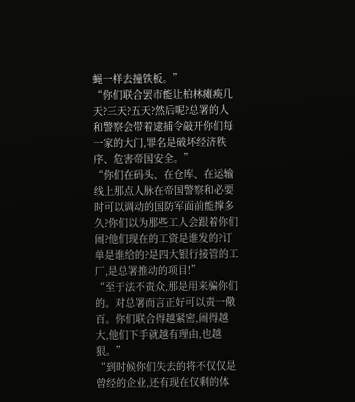蝇一样去撞铁板。”
“你们联合罢市能让柏林瘫痪几天?三天?五天?然后呢?总署的人和警察会带着逮捕令敲开你们每一家的大门,罪名是破坏经济秩序、危害帝国安全。”
“你们在码头、在仓库、在运输线上那点人脉在帝国警察和必要时可以调动的国防军面前能撑多久?你们以为那些工人会跟着你们闹?他们现在的工资是谁发的?订单是谁给的?是四大银行接管的工厂,是总署推动的项目!”
“至于法不责众,那是用来骗你们的。对总署而言正好可以责一儆百。你们联合得越紧密,闹得越大,他们下手就越有理由,也越狠。”
“到时候你们失去的将不仅仅是曾经的企业,还有现在仅剩的体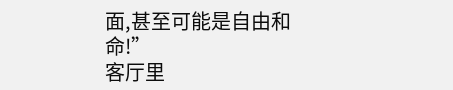面,甚至可能是自由和命!”
客厅里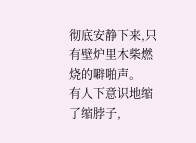彻底安静下来,只有壁炉里木柴燃烧的噼啪声。
有人下意识地缩了缩脖子,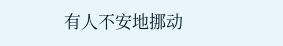有人不安地挪动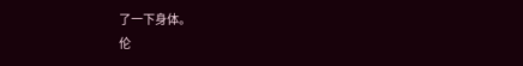了一下身体。
伦